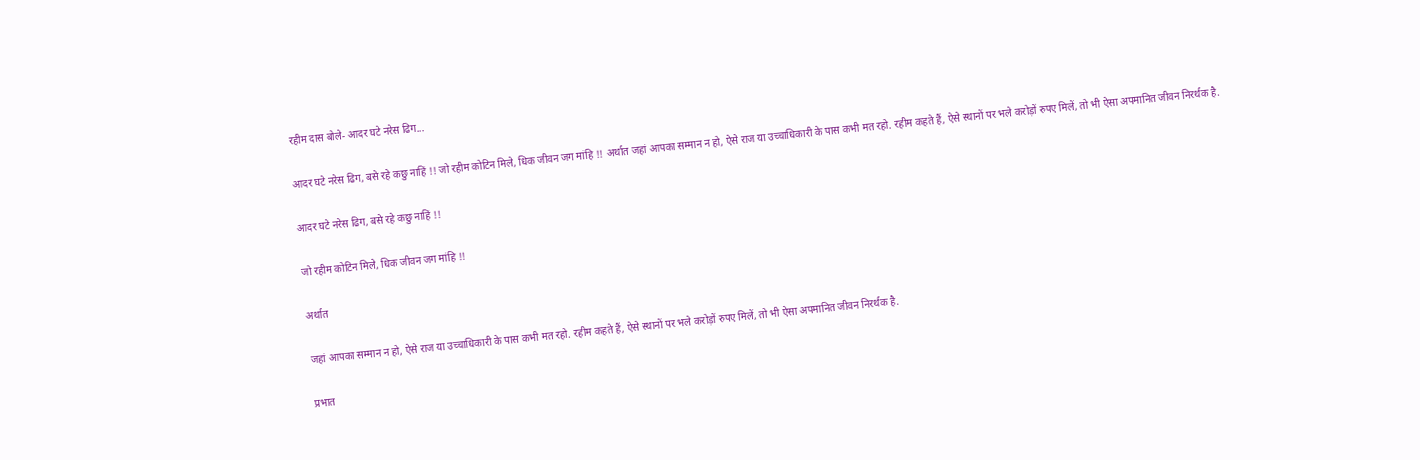रहीम दास बोले- आदर घटे नरेस ढिग...

आदर घटे नरेस ढिग, बसे रहे कछु नाहिं !! जो रहीम कोटिन मिले, धिक जीवन जग मांहि !! अर्थात जहां आपका सम्मान न हो, ऐसे राज या उच्चाधिकारी के पास कभी मत रहो. रहीम कहते हैं, ऐसे स्थानों पर भले करोड़ों रुपए मिलें, तो भी ऐसा अपमानित जीवन निरर्थक है.

आदर घटे नरेस ढिग, बसे रहे कछु नाहिं !!

जो रहीम कोटिन मिले, धिक जीवन जग मांहि !!

अर्थात

जहां आपका सम्मान न हो, ऐसे राज या उच्चाधिकारी के पास कभी मत रहो. रहीम कहते हैं, ऐसे स्थानों पर भले करोड़ों रुपए मिलें, तो भी ऐसा अपमानित जीवन निरर्थक है.

प्रभात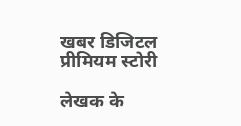खबर डिजिटल प्रीमियम स्टोरी

लेखक के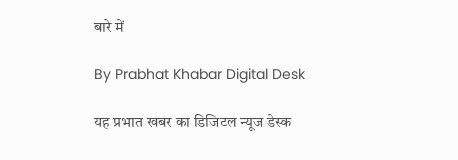बारे में

By Prabhat Khabar Digital Desk

यह प्रभात खबर का डिजिटल न्यूज डेस्क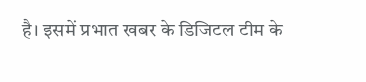है। इसमें प्रभात खबर के डिजिटल टीम के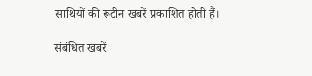साथियों की रूटीन खबरें प्रकाशित होती हैं।

संबंधित खबरें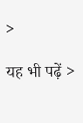>

यह भी पढ़ें >